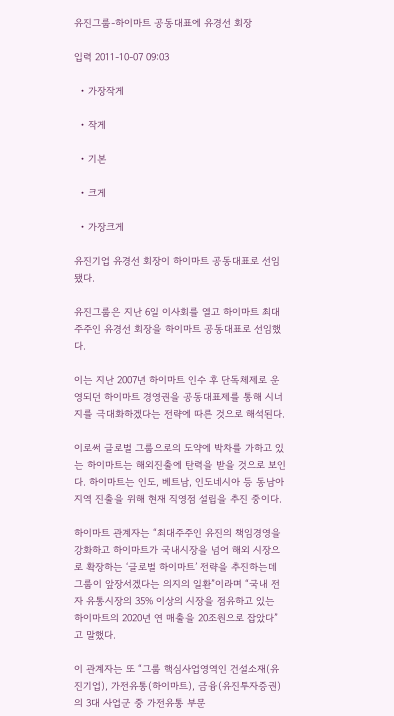유진그룹-하이마트 공동대표에 유경선 회장

입력 2011-10-07 09:03

  • 가장작게

  • 작게

  • 기본

  • 크게

  • 가장크게

유진기업 유경선 회장이 하이마트 공동대표로 선임됐다.

유진그룹은 지난 6일 이사회를 열고 하이마트 최대주주인 유경선 회장을 하이마트 공동대표로 선임했다.

이는 지난 2007년 하이마트 인수 후 단독체제로 운영되던 하이마트 경영권을 공동대표제를 통해 시너지를 극대화하겠다는 전략에 따른 것으로 해석된다.

이로써 글로벌 그룹으로의 도약에 박차를 가하고 있는 하이마트는 해외진출에 탄력을 받을 것으로 보인다. 하이마트는 인도, 베트남, 인도네시아 등 동남아 지역 진출을 위해 현재 직영점 설립을 추진 중이다.

하이마트 관계자는 “최대주주인 유진의 책임경영을 강화하고 하이마트가 국내시장을 넘어 해외 시장으로 확장하는 ‘글로벌 하이마트’ 전략을 추진하는데 그룹이 앞장서겠다는 의지의 일환”이라며 “국내 전자 유통시장의 35% 이상의 시장을 점유하고 있는 하이마트의 2020년 연 매출을 20조원으로 잡았다”고 말했다.

이 관계자는 또 “그룹 핵심사업영역인 건설소재(유진기업), 가전유통(하이마트), 금융(유진투자증권)의 3대 사업군 중 가전유통 부문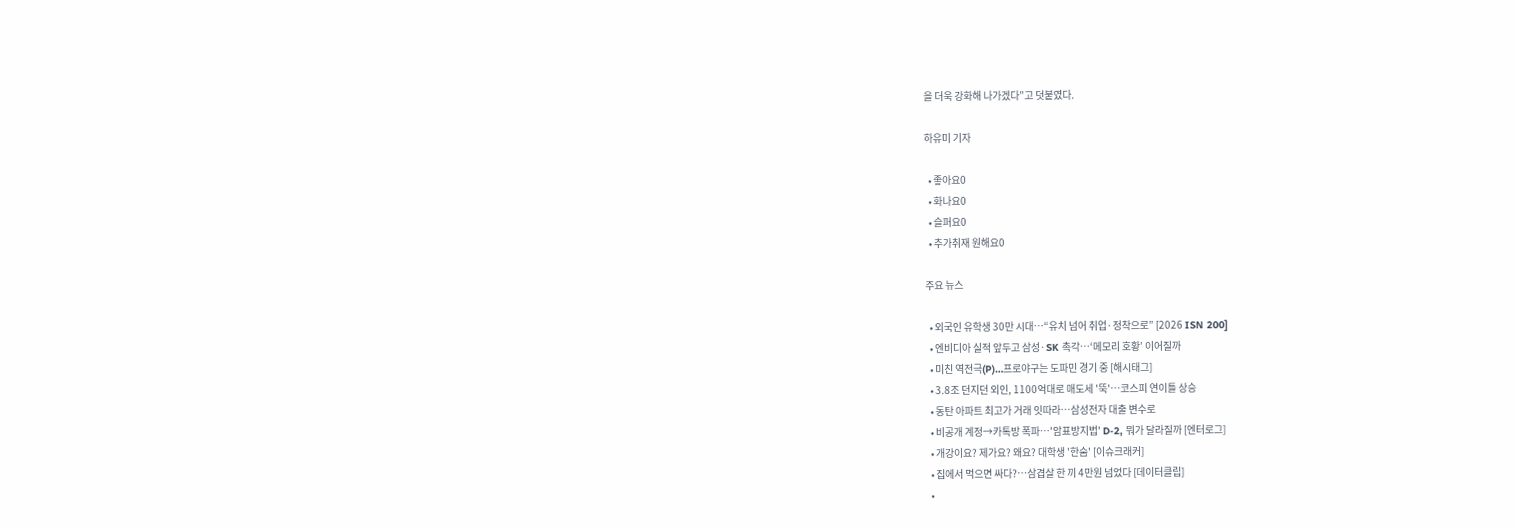을 더욱 강화해 나가겠다”고 덧붙였다.

하유미 기자

  • 좋아요0
  • 화나요0
  • 슬퍼요0
  • 추가취재 원해요0

주요 뉴스

  • 외국인 유학생 30만 시대…“유치 넘어 취업·정착으로” [2026 ISN 200]
  • 엔비디아 실적 앞두고 삼성·SK 촉각…‘메모리 호황’ 이어질까
  • 미친 역전극(P)…프로야구는 도파민 경기 중 [해시태그]
  • 3.8조 던지던 외인, 1100억대로 매도세 '뚝'…코스피 연이틀 상승
  • 동탄 아파트 최고가 거래 잇따라⋯삼성전자 대출 변수로
  • 비공개 계정→카톡방 폭파⋯'암표방지법' D-2, 뭐가 달라질까 [엔터로그]
  • 개강이요? 제가요? 왜요? 대학생 '한숨' [이슈크래커]
  • 집에서 먹으면 싸다?…삼겹살 한 끼 4만원 넘었다 [데이터클립]
  •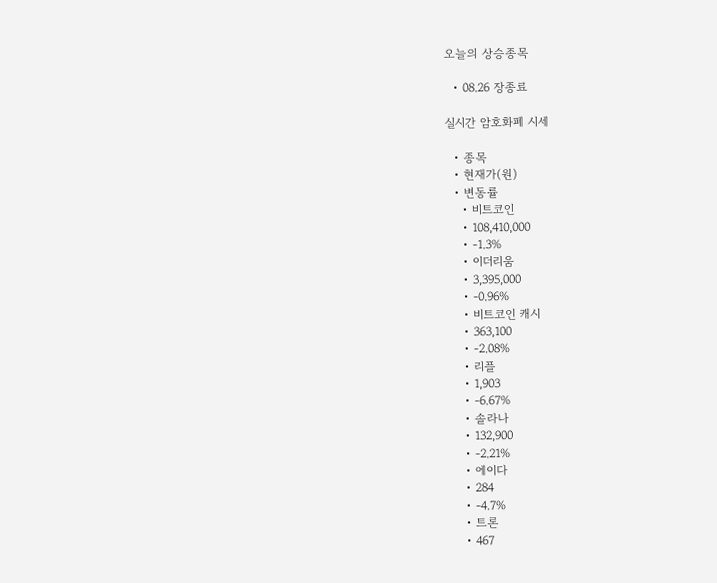오늘의 상승종목

  • 08.26 장종료

실시간 암호화폐 시세

  • 종목
  • 현재가(원)
  • 변동률
    • 비트코인
    • 108,410,000
    • -1.3%
    • 이더리움
    • 3,395,000
    • -0.96%
    • 비트코인 캐시
    • 363,100
    • -2.08%
    • 리플
    • 1,903
    • -6.67%
    • 솔라나
    • 132,900
    • -2.21%
    • 에이다
    • 284
    • -4.7%
    • 트론
    • 467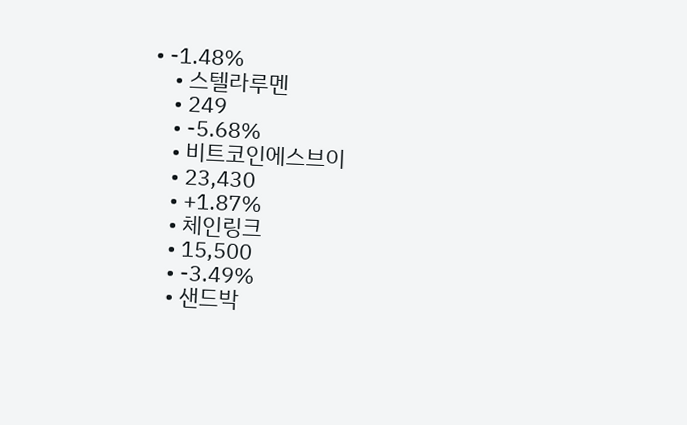• -1.48%
    • 스텔라루멘
    • 249
    • -5.68%
    • 비트코인에스브이
    • 23,430
    • +1.87%
    • 체인링크
    • 15,500
    • -3.49%
    • 샌드박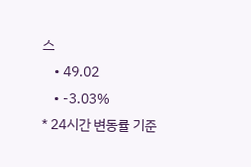스
    • 49.02
    • -3.03%
* 24시간 변동률 기준